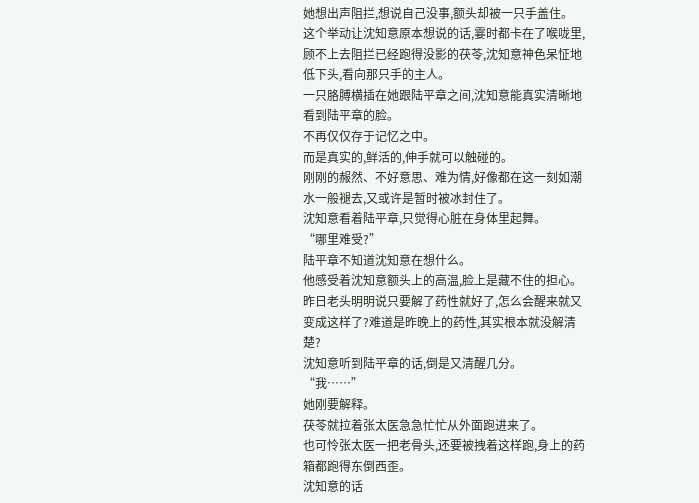她想出声阻拦,想说自己没事,额头却被一只手盖住。
这个举动让沈知意原本想说的话,霎时都卡在了喉咙里,顾不上去阻拦已经跑得没影的茯苓,沈知意神色呆怔地低下头,看向那只手的主人。
一只胳膊横插在她跟陆平章之间,沈知意能真实清晰地看到陆平章的脸。
不再仅仅存于记忆之中。
而是真实的,鲜活的,伸手就可以触碰的。
刚刚的赧然、不好意思、难为情,好像都在这一刻如潮水一般褪去,又或许是暂时被冰封住了。
沈知意看着陆平章,只觉得心脏在身体里起舞。
“哪里难受?”
陆平章不知道沈知意在想什么。
他感受着沈知意额头上的高温,脸上是藏不住的担心。
昨日老头明明说只要解了药性就好了,怎么会醒来就又变成这样了?难道是昨晚上的药性,其实根本就没解清楚?
沈知意听到陆平章的话,倒是又清醒几分。
“我……”
她刚要解释。
茯苓就拉着张太医急急忙忙从外面跑进来了。
也可怜张太医一把老骨头,还要被拽着这样跑,身上的药箱都跑得东倒西歪。
沈知意的话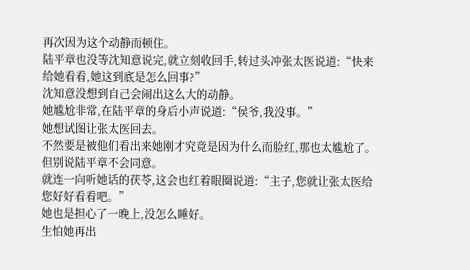再次因为这个动静而顿住。
陆平章也没等沈知意说完,就立刻收回手,转过头冲张太医说道:“快来给她看看,她这到底是怎么回事?”
沈知意没想到自己会闹出这么大的动静。
她尴尬非常,在陆平章的身后小声说道:“侯爷,我没事。”
她想试图让张太医回去。
不然要是被他们看出来她刚才究竟是因为什么而脸红,那也太尴尬了。
但别说陆平章不会同意。
就连一向听她话的茯苓,这会也红着眼圈说道:“主子,您就让张太医给您好好看看吧。”
她也是担心了一晚上,没怎么睡好。
生怕她再出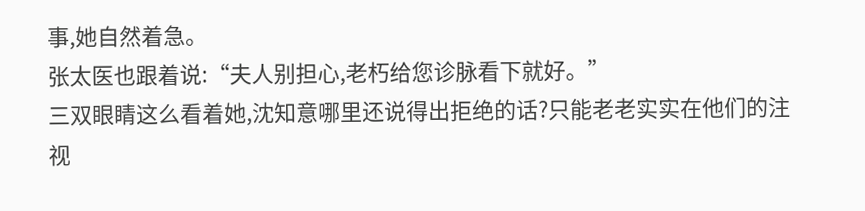事,她自然着急。
张太医也跟着说:“夫人别担心,老朽给您诊脉看下就好。”
三双眼睛这么看着她,沈知意哪里还说得出拒绝的话?只能老老实实在他们的注视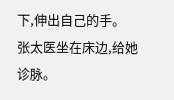下,伸出自己的手。
张太医坐在床边,给她诊脉。